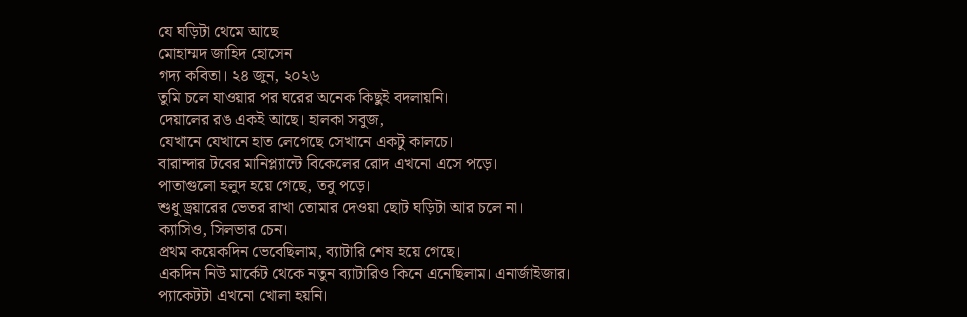যে ঘড়িটা থেমে আছে
মোহাম্মদ জাহিদ হোসেন
গদ্য কবিতা। ২৪ জুন, ২০২৬
তুমি চলে যাওয়ার পর ঘরের অনেক কিছুই বদলায়নি।
দেয়ালের রঙ একই আছে। হালকা সবুজ,
যেখানে যেখানে হাত লেগেছে সেখানে একটু কালচে।
বারান্দার টবের মানিপ্ল্যান্টে বিকেলের রোদ এখনো এসে পড়ে।
পাতাগুলো হলুদ হয়ে গেছে, তবু পড়ে।
শুধু ড্রয়ারের ভেতর রাখা তোমার দেওয়া ছোট ঘড়িটা আর চলে না।
ক্যাসিও, সিলভার চেন।
প্রথম কয়েকদিন ভেবেছিলাম, ব্যাটারি শেষ হয়ে গেছে।
একদিন নিউ মার্কেট থেকে নতুন ব্যাটারিও কিনে এনেছিলাম। এনার্জাইজার।
প্যাকেটটা এখনো খোলা হয়নি।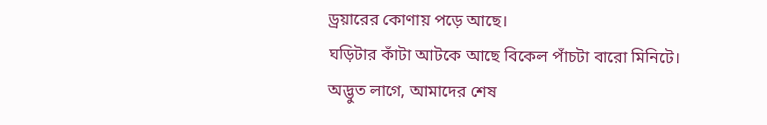ড্রয়ারের কোণায় পড়ে আছে।
ঘড়িটার কাঁটা আটকে আছে বিকেল পাঁচটা বারো মিনিটে।
অদ্ভুত লাগে, আমাদের শেষ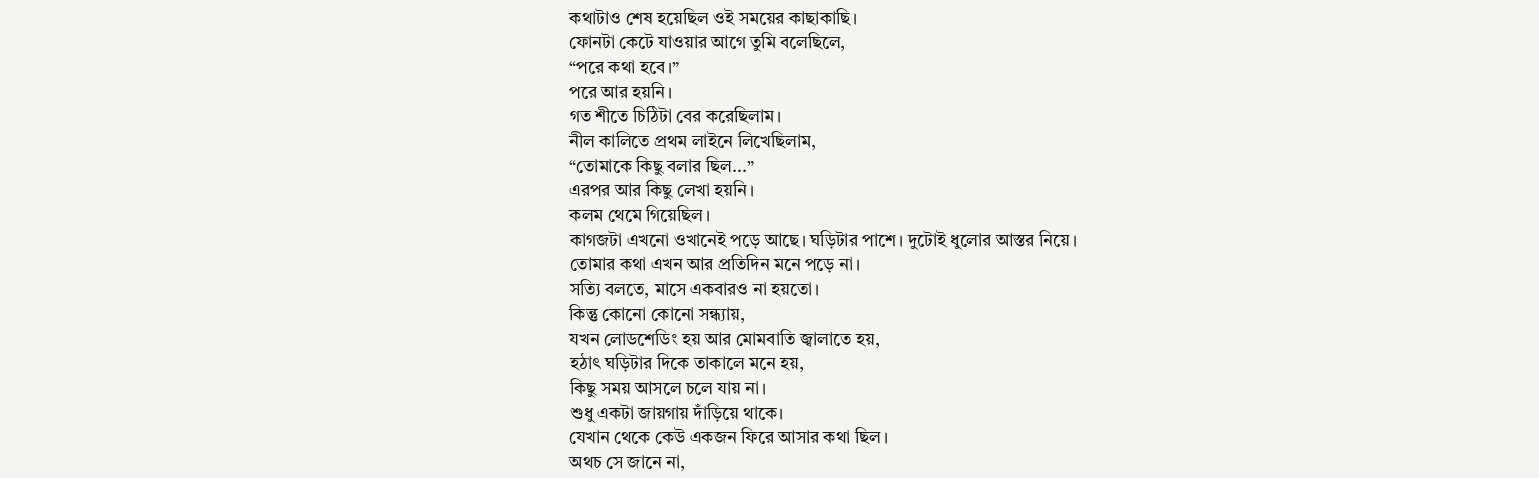কথাটাও শেষ হয়েছিল ওই সময়ের কাছাকাছি।
ফোনটা কেটে যাওয়ার আগে তুমি বলেছিলে,
“পরে কথা হবে।”
পরে আর হয়নি।
গত শীতে চিঠিটা বের করেছিলাম।
নীল কালিতে প্রথম লাইনে লিখেছিলাম,
“তোমাকে কিছু বলার ছিল...”
এরপর আর কিছু লেখা হয়নি।
কলম থেমে গিয়েছিল।
কাগজটা এখনো ওখানেই পড়ে আছে। ঘড়িটার পাশে। দুটোই ধুলোর আস্তর নিয়ে।
তোমার কথা এখন আর প্রতিদিন মনে পড়ে না।
সত্যি বলতে, মাসে একবারও না হয়তো।
কিন্তু কোনো কোনো সন্ধ্যায়,
যখন লোডশেডিং হয় আর মোমবাতি জ্বালাতে হয়,
হঠাৎ ঘড়িটার দিকে তাকালে মনে হয়,
কিছু সময় আসলে চলে যায় না।
শুধু একটা জায়গায় দাঁড়িয়ে থাকে।
যেখান থেকে কেউ একজন ফিরে আসার কথা ছিল।
অথচ সে জানে না,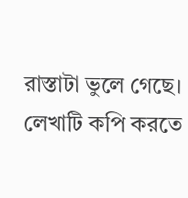রাস্তাটা ভুলে গেছে।
লেখাটি কপি করতে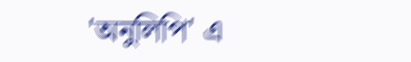'অনুলিপি' এ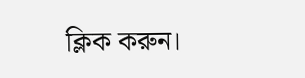ক্লিক করুন।